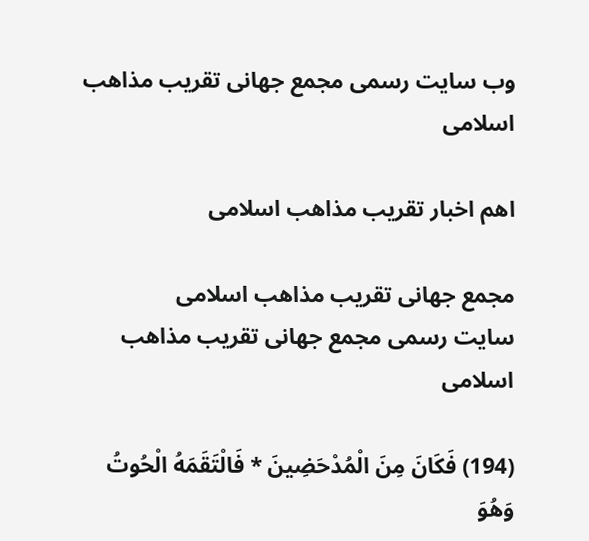وب سایت رسمی مجمع جهانى تقريب مذاهب اسلامى

اهم اخبار تقریب مذاهب اسلامی

مجمع جهانى تقريب مذاهب اسلامى
سایت رسمی مجمع جهانى تقريب مذاهب اسلامى

(194) فَكَانَ مِنَ الْمُدْحَضِينَ * فَالْتَقَمَهُ الْحُوتُ وَهُوَ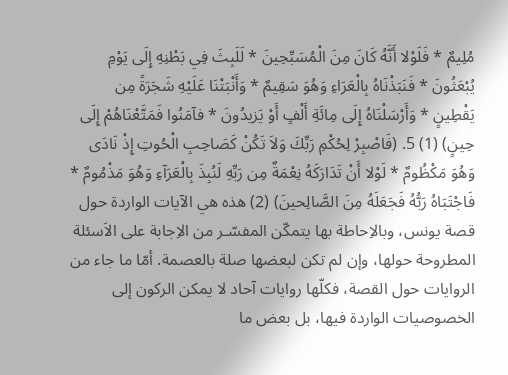مُلِيمٌ * فَلَوْلا أَنَّهُ كَانَ مِنَ الْمُسَبِّحِينَ * لَلَبِثَ فِي بَطْنِهِ إِلَى يَوْمِ يُبْعَثُونَ * فَنَبَذْنَاهُ بِالْعَرَاءِ وَهُوَ سَقِيمٌ * وَأَنْبَتْنَا عَلَيْهِ شَجَرَةً مِن يَقْطِينٍ * وَأَرْسَلْنَاهُ إِلَى مِائَةِ أَلْفٍ أَوْ يَزيدُونَ * فآمَنُوا فَمَتَّعْنَاهُمْ إِلَى حِينٍ) (1) 5. (فَاصْبِرْ لِحُكْمِ رَبِّكَ وَلاَ تَكُنْ كَصَاحِبِ الْحُوتِ إِذْ نَادَى وَهُوَ مَكْظُومٌ * لَوْلا أَنْ تَدَارَكَهُ نِعْمَةٌ مِن رَبِّهِ لَنُبِذَ بِالْعَرَآءِ وَهُوَ مَذْمُومٌ * فَاجْتَبَاهُ رَبُّهُ فَجَعَلَهُ مِنَ الصَّالِحينَ) (2) هذه هي الآيات الواردة حول قصة يونس، وبالاِحاطة بها يتمكّن المفسّـر من الاِجابة على الاَسئلة المطروحة حولها، وإن لم تكن لبعضها صلة بالعصمة. أمّا ما جاء من الروايات حول القصة، فكلّها روايات آحاد لا يمكن الركون إلى الخصوصيات الواردة فيها، بل بعض ما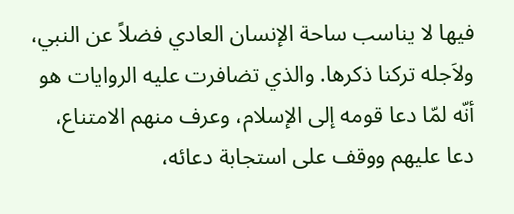فيها لا يناسب ساحة الإنسان العادي فضلاً عن النبي، ولاَجله تركنا ذكرها. والذي تضافرت عليه الروايات هو أنّه لمّا دعا قومه إلى الإسلام، وعرف منهم الامتناع، دعا عليهم ووقف على استجابة دعائه،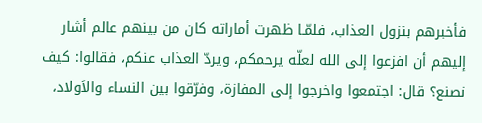فأخبرهم بنزول العذاب، فلمّـا ظهرت أماراته كان من بينهم عالم أشار إليهم أن افزعوا إلى الله لعلّه يرحمكم، ويردّ العذاب عنكم، فقالوا: كيف نصنع؟ قال: اجتمعوا واخرجوا إلى المفازة، وفرّقوا بين النساء والاَولاد،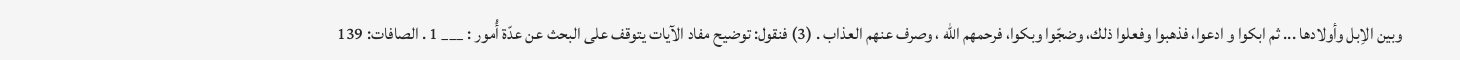وبين الاِبل وأولادها ... ثم ابكوا و ادعوا، فذهبوا وفعلوا ذلك، وضجّوا وبكوا، فرحمهم الله ، وصرف عنهم العذاب . (3) فنقول: توضيح مفاد الآيات يتوقف على البحث عن عدّة أُمور : ___ 1 . الصافات: 139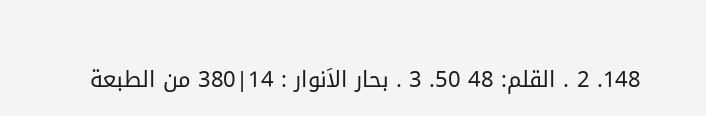148. 2 . القلم: 48 50. 3 . بحار الاَنوار : 14|380 من الطبعة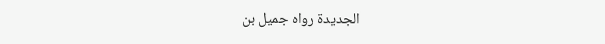الجديدة رواه جميل بن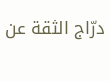درّاج الثقة عن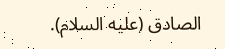الصادق (عليه السلام).